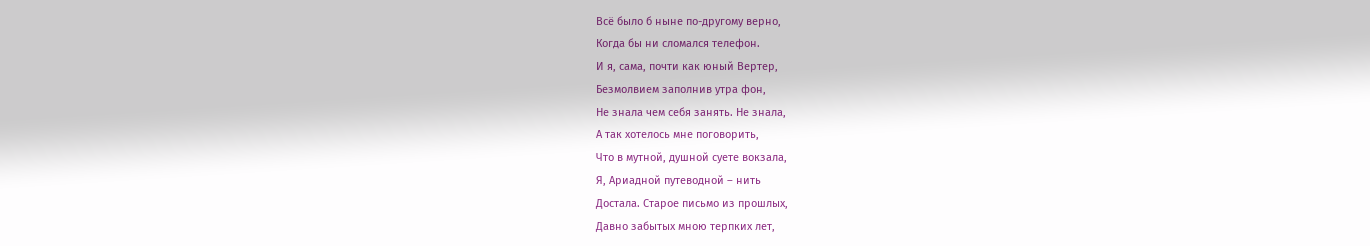Всё было б ныне по-другому верно,
Когда бы ни сломался телефон.
И я, сама, почти как юный Вертер,
Безмолвием заполнив утра фон,
Не знала чем себя занять. Не знала,
А так хотелось мне поговорить,
Что в мутной, душной суете вокзала,
Я, Ариадной путеводной – нить
Достала. Старое письмо из прошлых,
Давно забытых мною терпких лет,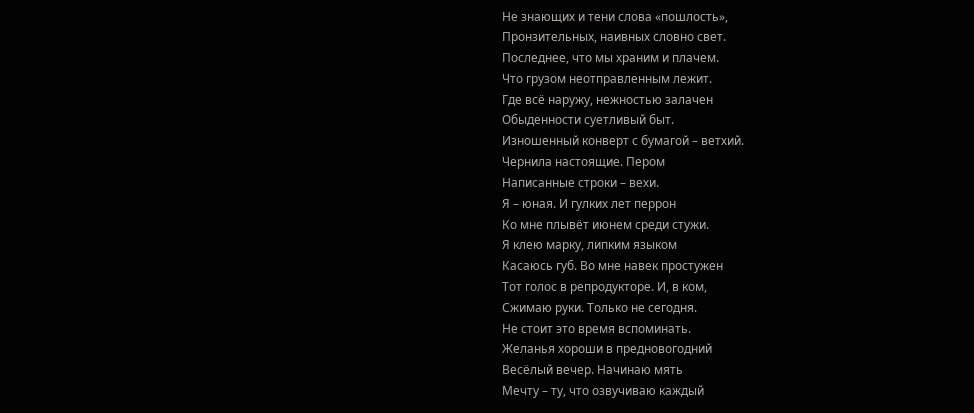Не знающих и тени слова «пошлость»,
Пронзительных, наивных словно свет.
Последнее, что мы храним и плачем.
Что грузом неотправленным лежит.
Где всё наружу, нежностью залачен
Обыденности суетливый быт.
Изношенный конверт с бумагой – ветхий.
Чернила настоящие. Пером
Написанные строки – вехи.
Я – юная. И гулких лет перрон
Ко мне плывёт июнем среди стужи.
Я клею марку, липким языком
Касаюсь губ. Во мне навек простужен
Тот голос в репродукторе. И, в ком,
Сжимаю руки. Только не сегодня.
Не стоит это время вспоминать.
Желанья хороши в предновогодний
Весёлый вечер. Начинаю мять
Мечту – ту, что озвучиваю каждый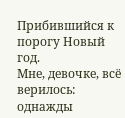Прибившийся к порогу Новый год.
Мне, девочке, всё верилось: однажды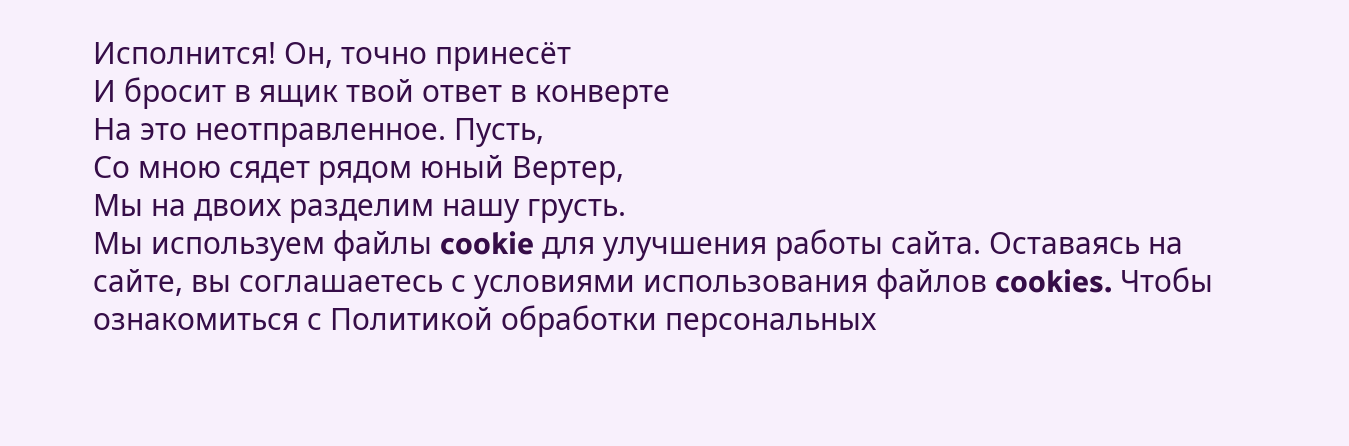Исполнится! Он, точно принесёт
И бросит в ящик твой ответ в конверте
На это неотправленное. Пусть,
Со мною сядет рядом юный Вертер,
Мы на двоих разделим нашу грусть.
Мы используем файлы cookie для улучшения работы сайта. Оставаясь на сайте, вы соглашаетесь с условиями использования файлов cookies. Чтобы ознакомиться с Политикой обработки персональных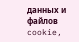данных и файлов cookie,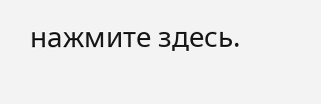нажмите здесь.